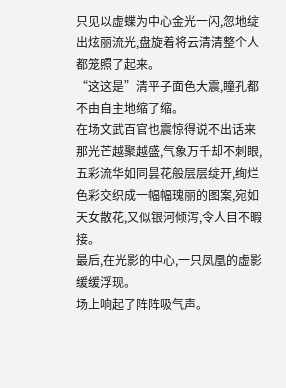只见以虚蝶为中心金光一闪,忽地绽出炫丽流光,盘旋着将云清清整个人都笼照了起来。
“这这是”清平子面色大震,瞳孔都不由自主地缩了缩。
在场文武百官也震惊得说不出话来
那光芒越聚越盛,气象万千却不刺眼,五彩流华如同昙花般层层绽开,绚烂色彩交织成一幅幅瑰丽的图案,宛如天女散花,又似银河倾泻,令人目不暇接。
最后,在光影的中心,一只凤凰的虚影缓缓浮现。
场上响起了阵阵吸气声。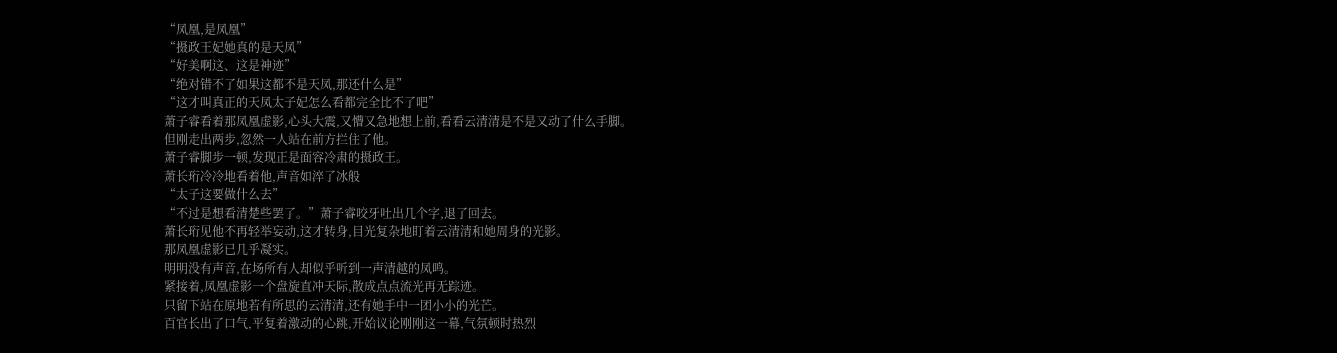“凤凰,是凤凰”
“摄政王妃她真的是天凤”
“好美啊这、这是神迹”
“绝对错不了如果这都不是天凤,那还什么是”
“这才叫真正的天凤太子妃怎么看都完全比不了吧”
萧子睿看着那凤凰虚影,心头大震,又懵又急地想上前,看看云清清是不是又动了什么手脚。
但刚走出两步,忽然一人站在前方拦住了他。
萧子睿脚步一顿,发现正是面容冷肃的摄政王。
萧长珩冷冷地看着他,声音如淬了冰般
“太子这要做什么去”
“不过是想看清楚些罢了。”萧子睿咬牙吐出几个字,退了回去。
萧长珩见他不再轻举妄动,这才转身,目光复杂地盯着云清清和她周身的光影。
那凤凰虚影已几乎凝实。
明明没有声音,在场所有人却似乎听到一声清越的凤鸣。
紧接着,凤凰虚影一个盘旋直冲天际,散成点点流光再无踪迹。
只留下站在原地若有所思的云清清,还有她手中一团小小的光芒。
百官长出了口气,平复着激动的心跳,开始议论刚刚这一幕,气氛顿时热烈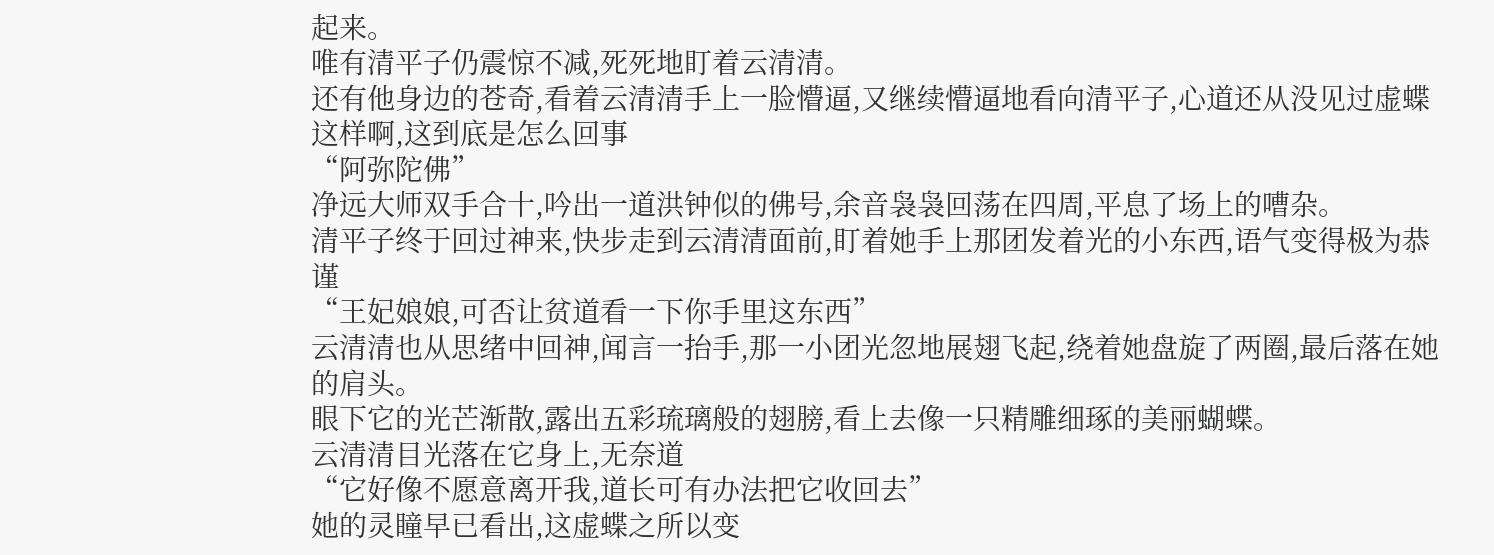起来。
唯有清平子仍震惊不减,死死地盯着云清清。
还有他身边的苍奇,看着云清清手上一脸懵逼,又继续懵逼地看向清平子,心道还从没见过虚蝶这样啊,这到底是怎么回事
“阿弥陀佛”
净远大师双手合十,吟出一道洪钟似的佛号,余音袅袅回荡在四周,平息了场上的嘈杂。
清平子终于回过神来,快步走到云清清面前,盯着她手上那团发着光的小东西,语气变得极为恭谨
“王妃娘娘,可否让贫道看一下你手里这东西”
云清清也从思绪中回神,闻言一抬手,那一小团光忽地展翅飞起,绕着她盘旋了两圈,最后落在她的肩头。
眼下它的光芒渐散,露出五彩琉璃般的翅膀,看上去像一只精雕细琢的美丽蝴蝶。
云清清目光落在它身上,无奈道
“它好像不愿意离开我,道长可有办法把它收回去”
她的灵瞳早已看出,这虚蝶之所以变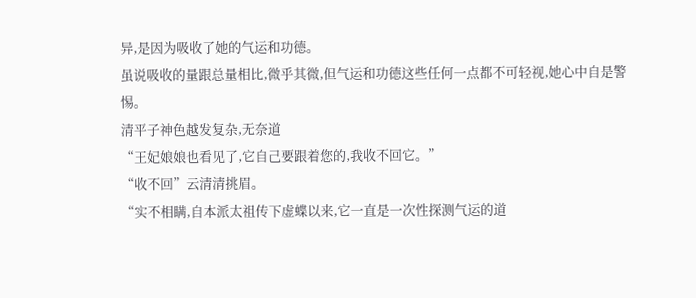异,是因为吸收了她的气运和功德。
虽说吸收的量跟总量相比,微乎其微,但气运和功德这些任何一点都不可轻视,她心中自是警惕。
清平子神色越发复杂,无奈道
“王妃娘娘也看见了,它自己要跟着您的,我收不回它。”
“收不回”云清清挑眉。
“实不相瞒,自本派太祖传下虚蝶以来,它一直是一次性探测气运的道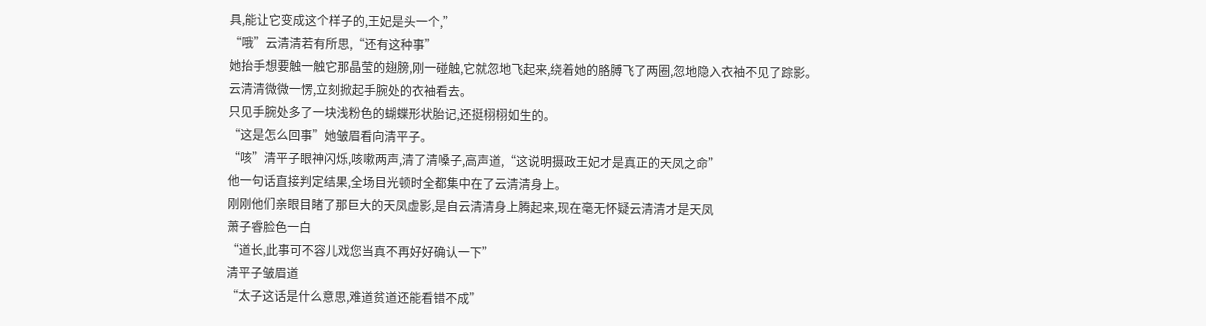具,能让它变成这个样子的,王妃是头一个,”
“哦”云清清若有所思,“还有这种事”
她抬手想要触一触它那晶莹的翅膀,刚一碰触,它就忽地飞起来,绕着她的胳膊飞了两圈,忽地隐入衣袖不见了踪影。
云清清微微一愣,立刻掀起手腕处的衣袖看去。
只见手腕处多了一块浅粉色的蝴蝶形状胎记,还挺栩栩如生的。
“这是怎么回事”她皱眉看向清平子。
“咳”清平子眼神闪烁,咳嗽两声,清了清嗓子,高声道,“这说明摄政王妃才是真正的天凤之命”
他一句话直接判定结果,全场目光顿时全都集中在了云清清身上。
刚刚他们亲眼目睹了那巨大的天凤虚影,是自云清清身上腾起来,现在毫无怀疑云清清才是天凤
萧子睿脸色一白
“道长,此事可不容儿戏您当真不再好好确认一下”
清平子皱眉道
“太子这话是什么意思,难道贫道还能看错不成”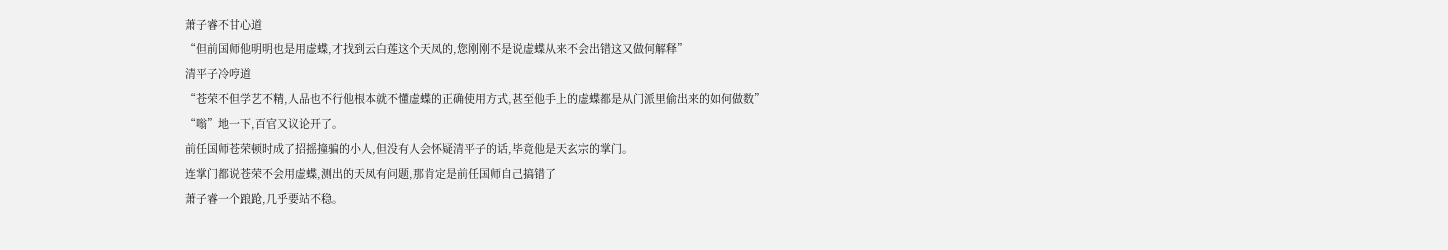萧子睿不甘心道
“但前国师他明明也是用虚蝶,才找到云白莲这个天凤的,您刚刚不是说虚蝶从来不会出错这又做何解释”
清平子冷哼道
“苍荣不但学艺不精,人品也不行他根本就不懂虚蝶的正确使用方式,甚至他手上的虚蝶都是从门派里偷出来的如何做数”
“嗡”地一下,百官又议论开了。
前任国师苍荣顿时成了招摇撞骗的小人,但没有人会怀疑清平子的话,毕竟他是天玄宗的掌门。
连掌门都说苍荣不会用虚蝶,测出的天凤有问题,那肯定是前任国师自己搞错了
萧子睿一个踉跄,几乎要站不稳。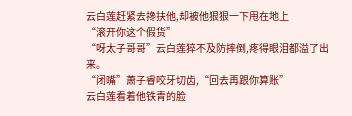云白莲赶紧去搀扶他,却被他狠狠一下甩在地上
“滚开你这个假货”
“呀太子哥哥”云白莲猝不及防摔倒,疼得眼泪都溢了出来。
“闭嘴”萧子睿咬牙切齿,“回去再跟你算账”
云白莲看着他铁青的脸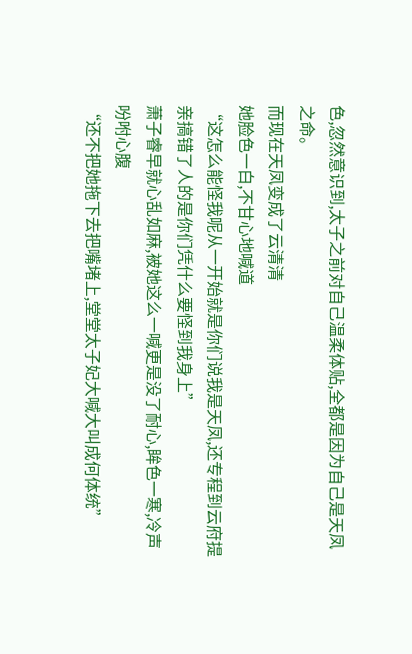色,忽然意识到,太子之前对自己温柔体贴,全都是因为自己是天凤之命。
而现在天凤变成了云清清
她脸色一白,不甘心地喊道
“这怎么能怪我呢从一开始就是你们说我是天凤,还专程到云府提亲搞错了人的是你们凭什么要怪到我身上”
萧子睿早就心乱如麻,被她这么一喊更是没了耐心,眸色一寒,冷声吩咐心腹
“还不把她拖下去把嘴堵上,堂堂太子妃大喊大叫成何体统”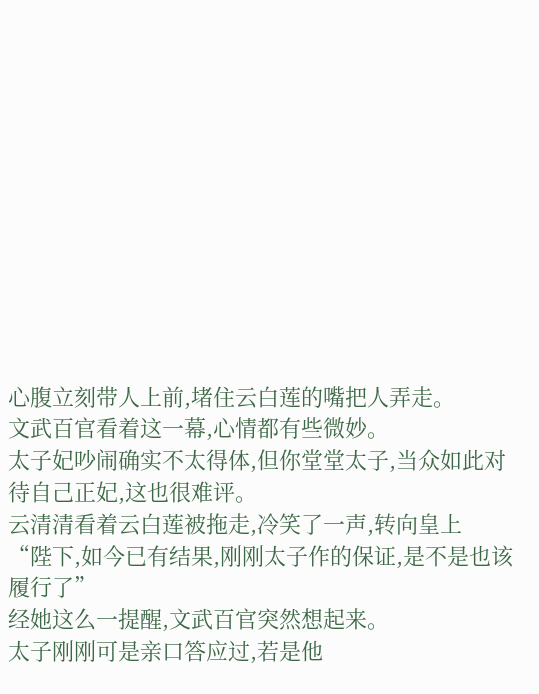心腹立刻带人上前,堵住云白莲的嘴把人弄走。
文武百官看着这一幕,心情都有些微妙。
太子妃吵闹确实不太得体,但你堂堂太子,当众如此对待自己正妃,这也很难评。
云清清看着云白莲被拖走,冷笑了一声,转向皇上
“陛下,如今已有结果,刚刚太子作的保证,是不是也该履行了”
经她这么一提醒,文武百官突然想起来。
太子刚刚可是亲口答应过,若是他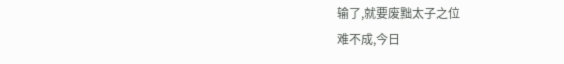输了,就要废黜太子之位
难不成,今日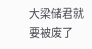大梁储君就要被废了